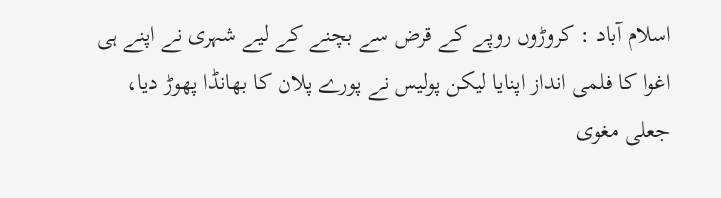اسلام آباد : کروڑوں روپے کے قرض سے بچنے کے لیے شہری نے اپنے ہی اغوا کا فلمی انداز اپنایا لیکن پولیس نے پورے پلان کا بھانڈا پھوڑ دیا، جعلی مغوی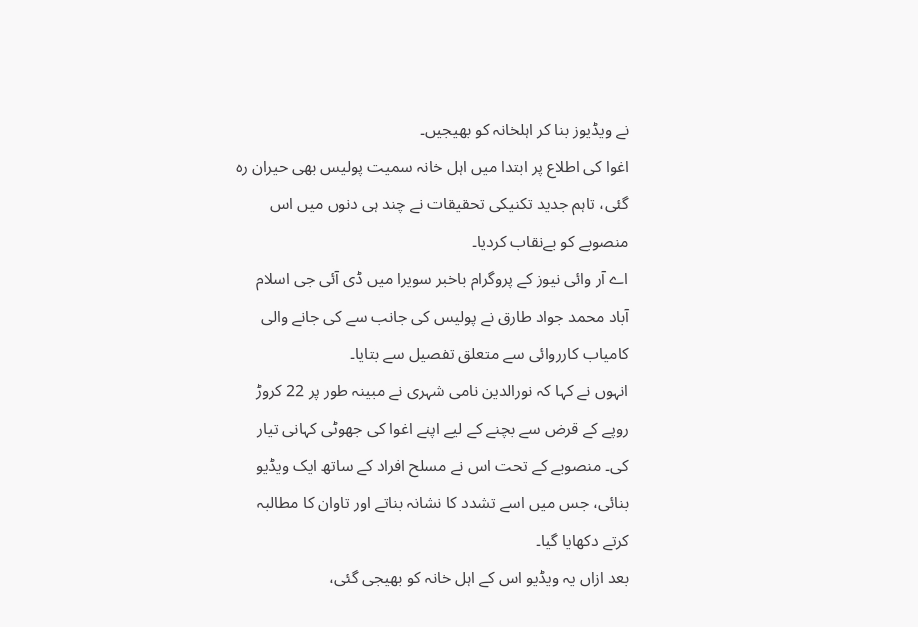نے ویڈیوز بنا کر اہلخانہ کو بھیجیں۔
اغوا کی اطلاع پر ابتدا میں اہل خانہ سمیت پولیس بھی حیران رہ گئی، تاہم جدید تکنیکی تحقیقات نے چند ہی دنوں میں اس منصوبے کو بےنقاب کردیا۔
اے آر وائی نیوز کے پروگرام باخبر سویرا میں ڈی آئی جی اسلام آباد محمد جواد طارق نے پولیس کی جانب سے کی جانے والی کامیاب کارروائی سے متعلق تفصیل سے بتایا۔
انہوں نے کہا کہ نورالدین نامی شہری نے مبینہ طور پر 22 کروڑ روپے کے قرض سے بچنے کے لیے اپنے اغوا کی جھوٹی کہانی تیار کی۔ منصوبے کے تحت اس نے مسلح افراد کے ساتھ ایک ویڈیو بنائی، جس میں اسے تشدد کا نشانہ بناتے اور تاوان کا مطالبہ کرتے دکھایا گیا۔
بعد ازاں یہ ویڈیو اس کے اہل خانہ کو بھیجی گئی،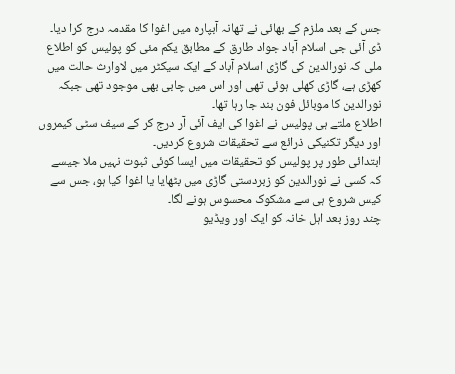جس کے بعد ملزم کے بھائی نے تھانہ آبپارہ میں اغوا کا مقدمہ درج کرا دیا۔
ڈی آئی جی اسلام آباد جواد طارق کے مطابق یکم مئی کو پولیس کو اطلاع ملی کہ نورالدین کی گاڑی اسلام آباد کے ایک سیکٹر میں لاوارث حالت میں کھڑی ہے، گاڑی کھلی ہوئی تھی اور اس میں چابی بھی موجود تھی جبکہ نورالدین کا موبائل فون بند جا رہا تھا۔
اطلاع ملتے ہی پولیس نے اغوا کی ایف آئی آر درج کر کے سیف سٹی کیمروں اور دیگر تکنیکی ذرائع سے تحقیقات شروع کردیں۔
ابتدائی طور پر پولیس کو تحقیقات میں ایسا کوئی ثبوت نہیں ملا جیسے کہ کسی نے نورالدین کو زبردستی گاڑی میں بٹھایا یا اغوا کیا ہو، جس سے کیس شروع ہی سے مشکوک محسوس ہونے لگا۔
چند روز بعد اہل خانہ کو ایک اور ویڈیو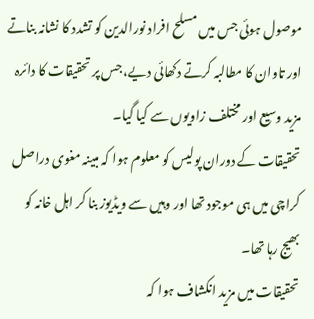موصول ہوئی جس میں مسلح افراد نورالدین کو تشدد کا نشانہ بناتے اور تاوان کا مطالبہ کرتے دکھائی دیے، جس پر تحقیقات کا دائرہ مزید وسیع اور مختلف زاویوں سے کیا گیا۔
تحقیقات کے دوران پولیس کو معلوم ہوا کہ مبینہ مغوی دراصل کراچی میں ہی موجود تھا اور وہیں سے ویڈیوز بنا کر اہل خانہ کو بھیج رہا تھا۔
تحقیقات میں مزید انکشاف ہوا کہ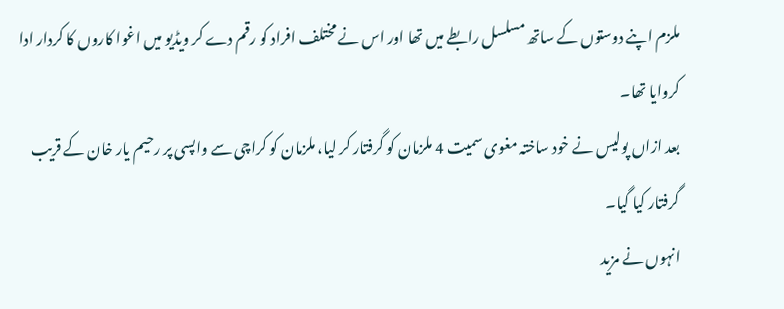ملزم اپنے دوستوں کے ساتھ مسلسل رابطے میں تھا اور اس نے مختلف افراد کو رقم دے کر ویڈیو میں اغوا کاروں کا کردار ادا کروایا تھا۔
بعد ازاں پولیس نے خود ساختہ مغوی سمیت 4 ملزمان کو گرفتار کر لیا، ملزمان کو کراچی سے واپسی پر رحیم یار خان کے قریب گرفتار کیا گیا۔
انہوں نے مزید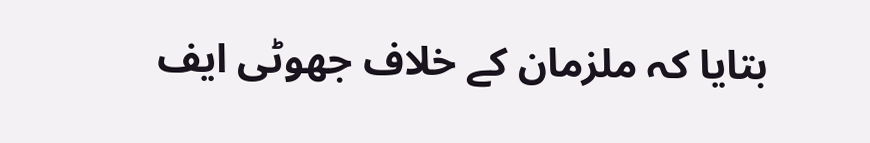بتایا کہ ملزمان کے خلاف جھوٹی ایف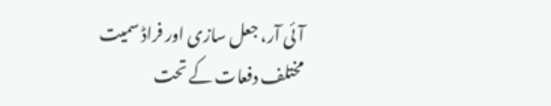آئی آر، جعل سازی اور فراڈ سمیت مختلف دفعات کے تحت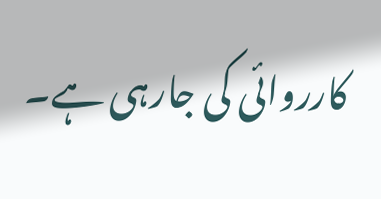کارروائی کی جارہی ہے۔